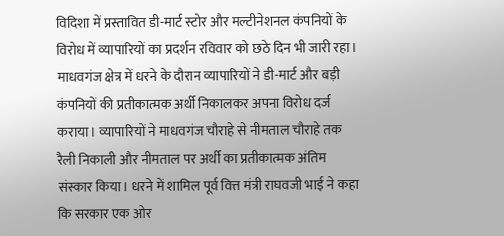विदिशा में प्रस्तावित डी-मार्ट स्टोर और मल्टीनेशनल कंपनियों के विरोध में व्यापारियों का प्रदर्शन रविवार को छठे दिन भी जारी रहा। माधवगंज क्षेत्र में धरने के दौरान व्यापारियों ने डी-मार्ट और बड़ी कंपनियों की प्रतीकात्मक अर्थी निकालकर अपना विरोध दर्ज कराया। व्यापारियों ने माधवगंज चौराहे से नीमताल चौराहे तक रैली निकाली और नीमताल पर अर्थी का प्रतीकात्मक अंतिम संस्कार किया। धरने में शामिल पूर्व वित्त मंत्री राघवजी भाई ने कहा कि सरकार एक ओर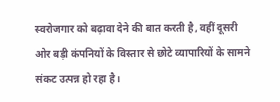स्वरोजगार को बढ़ावा देने की बात करती है, वहीं दूसरी ओर बड़ी कंपनियों के विस्तार से छोटे व्यापारियों के सामने संकट उत्पन्न हो रहा है।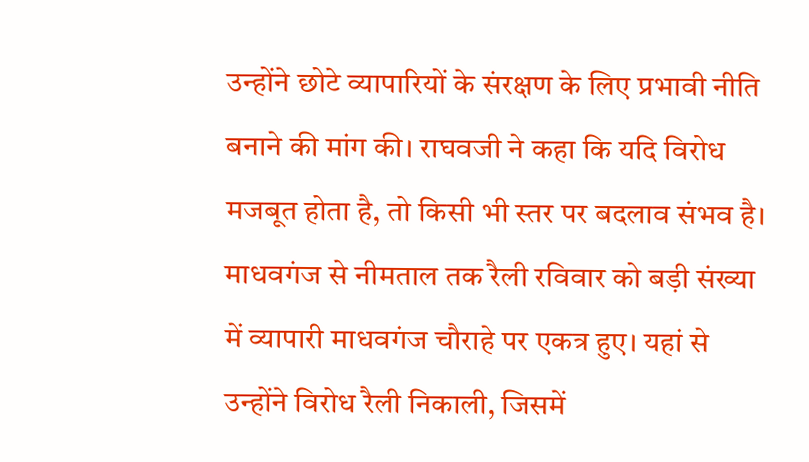उन्होंने छोटे व्यापारियों के संरक्षण के लिए प्रभावी नीति बनाने की मांग की। राघवजी ने कहा कि यदि विरोध मजबूत होता है, तो किसी भी स्तर पर बदलाव संभव है। माधवगंज से नीमताल तक रैली रविवार को बड़ी संख्या में व्यापारी माधवगंज चौराहे पर एकत्र हुए। यहां से उन्होंने विरोध रैली निकाली, जिसमें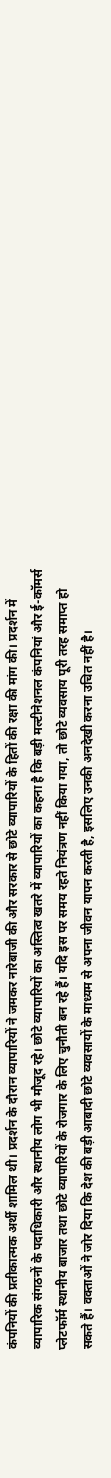कंपनियों की प्रतीकात्मक अर्थी शामिल थी। प्रदर्शन के दौरान व्यापारियों ने जमकर नारेबाजी की और सरकार से छोटे व्यापारियों के हितों की रक्षा की मांग की। प्रदर्शन में व्यापारिक संगठनों के पदाधिकारी और स्थानीय लोग भी मौजूद रहे। छोटे व्यापारियों का अस्तित्व खतरे में व्यापारियों का कहना है कि बड़ी मल्टीनेशनल कंपनियां और ई-कॉमर्स प्लेटफॉर्म स्थानीय बाजार तथा छोटे व्यापारियों के रोजगार के लिए चुनौती बन रहे हैं। यदि इस पर समय रहते नियंत्रण नहीं किया गया, तो छोटे व्यवसाय पूरी तरह समाप्त हो सकते हैं। वक्ताओं ने जोर दिया कि देश की बड़ी आबादी छोटे व्यवसायों के माध्यम से अपना जीवन यापन करती है, इसलिए उनकी अनदेखी करना उचित नहीं है।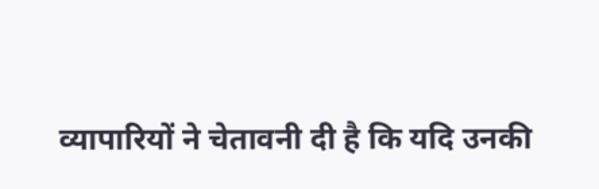व्यापारियों ने चेतावनी दी है कि यदि उनकी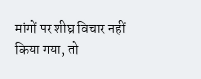मांगों पर शीघ्र विचार नहीं किया गया, तो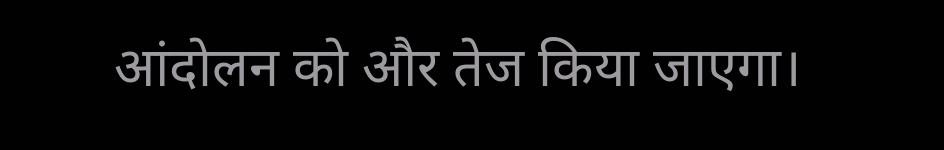आंदोलन को और तेज किया जाएगा।